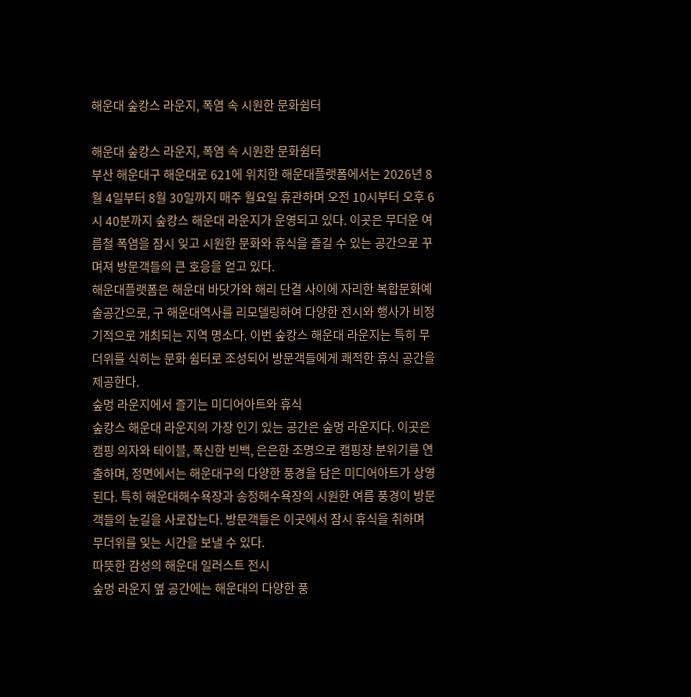해운대 숲캉스 라운지, 폭염 속 시원한 문화쉼터

해운대 숲캉스 라운지, 폭염 속 시원한 문화쉼터
부산 해운대구 해운대로 621에 위치한 해운대플랫폼에서는 2026년 8월 4일부터 8월 30일까지 매주 월요일 휴관하며 오전 10시부터 오후 6시 40분까지 숲캉스 해운대 라운지가 운영되고 있다. 이곳은 무더운 여름철 폭염을 잠시 잊고 시원한 문화와 휴식을 즐길 수 있는 공간으로 꾸며져 방문객들의 큰 호응을 얻고 있다.
해운대플랫폼은 해운대 바닷가와 해리 단결 사이에 자리한 복합문화예술공간으로, 구 해운대역사를 리모델링하여 다양한 전시와 행사가 비정기적으로 개최되는 지역 명소다. 이번 숲캉스 해운대 라운지는 특히 무더위를 식히는 문화 쉼터로 조성되어 방문객들에게 쾌적한 휴식 공간을 제공한다.
숲멍 라운지에서 즐기는 미디어아트와 휴식
숲캉스 해운대 라운지의 가장 인기 있는 공간은 숲멍 라운지다. 이곳은 캠핑 의자와 테이블, 폭신한 빈백, 은은한 조명으로 캠핑장 분위기를 연출하며, 정면에서는 해운대구의 다양한 풍경을 담은 미디어아트가 상영된다. 특히 해운대해수욕장과 송정해수욕장의 시원한 여름 풍경이 방문객들의 눈길을 사로잡는다. 방문객들은 이곳에서 잠시 휴식을 취하며 무더위를 잊는 시간을 보낼 수 있다.
따뜻한 감성의 해운대 일러스트 전시
숲멍 라운지 옆 공간에는 해운대의 다양한 풍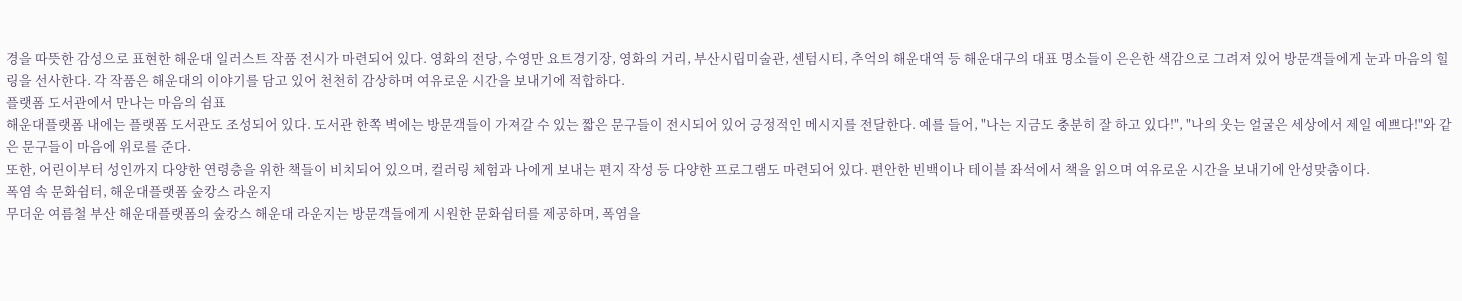경을 따뜻한 감성으로 표현한 해운대 일러스트 작품 전시가 마련되어 있다. 영화의 전당, 수영만 요트경기장, 영화의 거리, 부산시립미술관, 센텀시티, 추억의 해운대역 등 해운대구의 대표 명소들이 은은한 색감으로 그려져 있어 방문객들에게 눈과 마음의 힐링을 선사한다. 각 작품은 해운대의 이야기를 담고 있어 천천히 감상하며 여유로운 시간을 보내기에 적합하다.
플랫폼 도서관에서 만나는 마음의 쉼표
해운대플랫폼 내에는 플랫폼 도서관도 조성되어 있다. 도서관 한쪽 벽에는 방문객들이 가져갈 수 있는 짧은 문구들이 전시되어 있어 긍정적인 메시지를 전달한다. 예를 들어, "나는 지금도 충분히 잘 하고 있다!", "나의 웃는 얼굴은 세상에서 제일 예쁘다!"와 같은 문구들이 마음에 위로를 준다.
또한, 어린이부터 성인까지 다양한 연령층을 위한 책들이 비치되어 있으며, 컬러링 체험과 나에게 보내는 편지 작성 등 다양한 프로그램도 마련되어 있다. 편안한 빈백이나 테이블 좌석에서 책을 읽으며 여유로운 시간을 보내기에 안성맞춤이다.
폭염 속 문화쉼터, 해운대플랫폼 숲캉스 라운지
무더운 여름철 부산 해운대플랫폼의 숲캉스 해운대 라운지는 방문객들에게 시원한 문화쉼터를 제공하며, 폭염을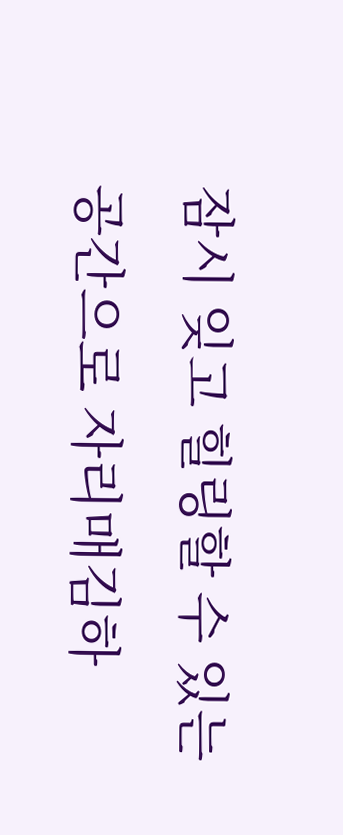잠시 잊고 힐링할 수 있는 공간으로 자리매김하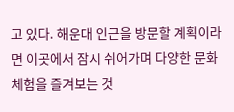고 있다. 해운대 인근을 방문할 계획이라면 이곳에서 잠시 쉬어가며 다양한 문화 체험을 즐겨보는 것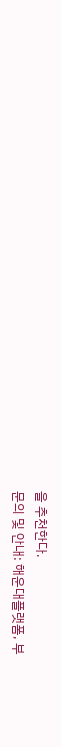을 추천한다.
문의 및 안내: 해운대플랫폼, 부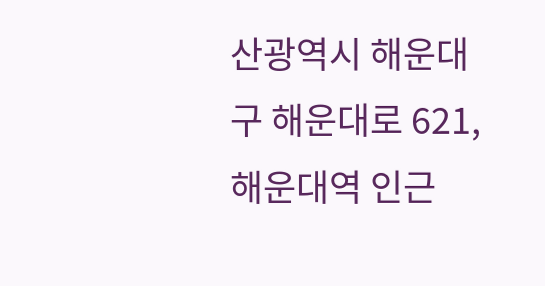산광역시 해운대구 해운대로 621, 해운대역 인근